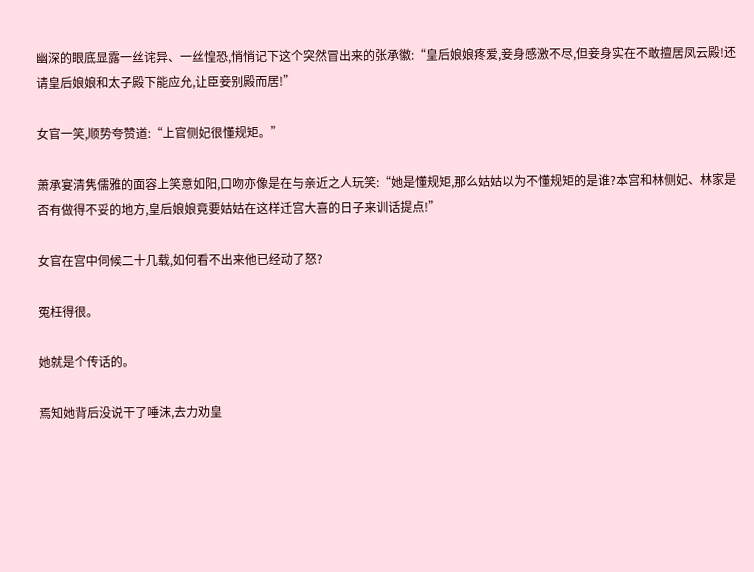幽深的眼底显露一丝诧异、一丝惶恐,悄悄记下这个突然冒出来的张承徽:“皇后娘娘疼爱,妾身感激不尽,但妾身实在不敢擅居凤云殿!还请皇后娘娘和太子殿下能应允,让臣妾别殿而居!”

女官一笑,顺势夸赞道:“上官侧妃很懂规矩。”

萧承宴清隽儒雅的面容上笑意如阳,口吻亦像是在与亲近之人玩笑:“她是懂规矩,那么姑姑以为不懂规矩的是谁?本宫和林侧妃、林家是否有做得不妥的地方,皇后娘娘竟要姑姑在这样迁宫大喜的日子来训话提点!”

女官在宫中伺候二十几载,如何看不出来他已经动了怒?

冤枉得很。

她就是个传话的。

焉知她背后没说干了唾沫,去力劝皇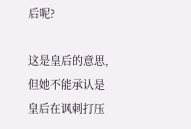后呢?

这是皇后的意思,但她不能承认是皇后在讽刺打压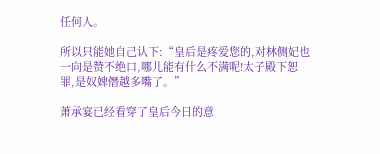任何人。

所以只能她自己认下:“皇后是疼爱您的,对林侧妃也一向是赞不绝口,哪儿能有什么不满呢!太子殿下恕罪,是奴婢僭越多嘴了。”

萧承宴已经看穿了皇后今日的意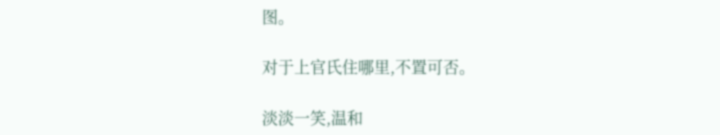图。

对于上官氏住哪里,不置可否。

淡淡一笑,温和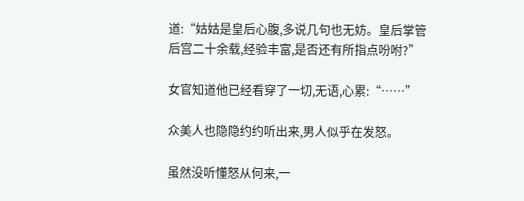道:“姑姑是皇后心腹,多说几句也无妨。皇后掌管后宫二十余载,经验丰富,是否还有所指点吩咐?”

女官知道他已经看穿了一切,无语,心累:“……”

众美人也隐隐约约听出来,男人似乎在发怒。

虽然没听懂怒从何来,一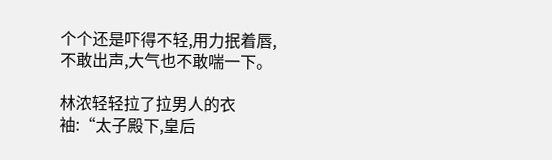个个还是吓得不轻,用力抿着唇,不敢出声,大气也不敢喘一下。

林浓轻轻拉了拉男人的衣袖:“太子殿下,皇后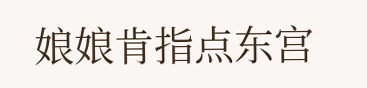娘娘肯指点东宫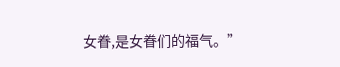女眷,是女眷们的福气。”